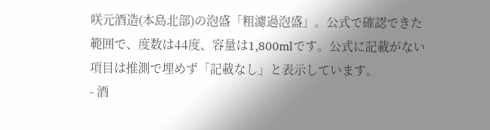咲元酒造(本島北部)の泡盛「粗濾過泡盛」。公式で確認できた範囲で、度数は44度、容量は1,800mlです。公式に記載がない項目は推測で埋めず「記載なし」と表示しています。
- 酒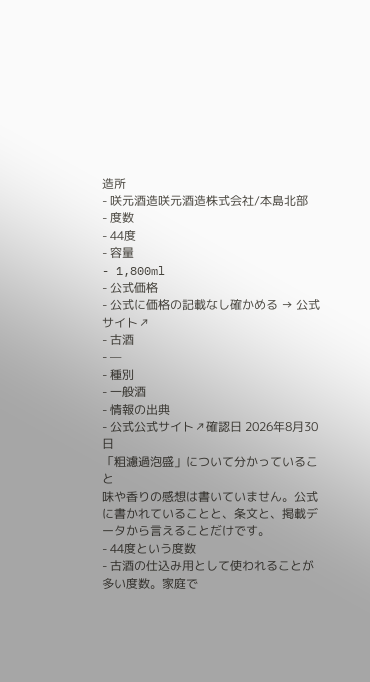造所
- 咲元酒造咲元酒造株式会社/本島北部
- 度数
- 44度
- 容量
- 1,800ml
- 公式価格
- 公式に価格の記載なし確かめる → 公式サイト↗
- 古酒
- —
- 種別
- 一般酒
- 情報の出典
- 公式公式サイト↗確認日 2026年8月30日
「粗濾過泡盛」について分かっていること
味や香りの感想は書いていません。公式に書かれていることと、条文と、掲載データから言えることだけです。
- 44度という度数
- 古酒の仕込み用として使われることが多い度数。家庭で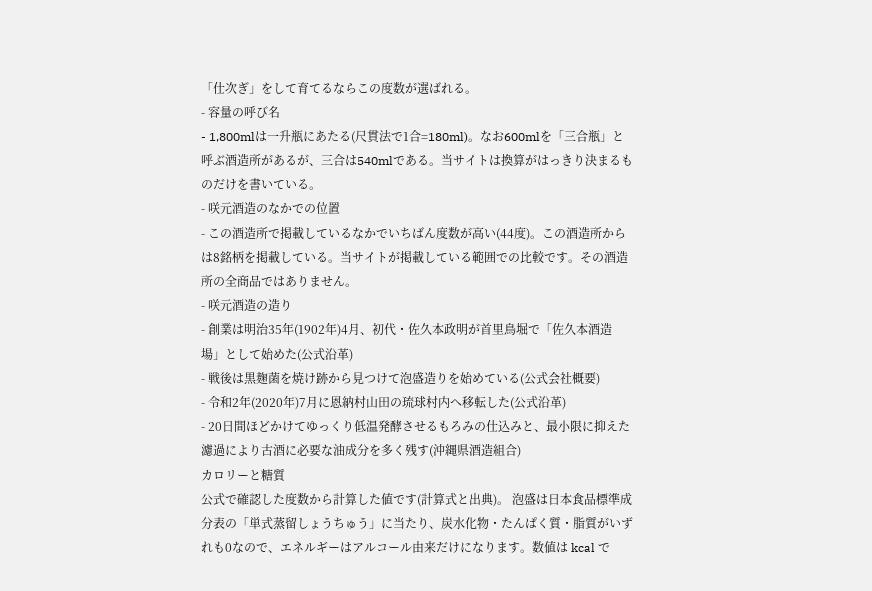「仕次ぎ」をして育てるならこの度数が選ばれる。
- 容量の呼び名
- 1,800mlは一升瓶にあたる(尺貫法で1合=180ml)。なお600mlを「三合瓶」と呼ぶ酒造所があるが、三合は540mlである。当サイトは換算がはっきり決まるものだけを書いている。
- 咲元酒造のなかでの位置
- この酒造所で掲載しているなかでいちばん度数が高い(44度)。この酒造所からは8銘柄を掲載している。当サイトが掲載している範囲での比較です。その酒造所の全商品ではありません。
- 咲元酒造の造り
- 創業は明治35年(1902年)4月、初代・佐久本政明が首里鳥堀で「佐久本酒造場」として始めた(公式沿革)
- 戦後は黒麹菌を焼け跡から見つけて泡盛造りを始めている(公式会社概要)
- 令和2年(2020年)7月に恩納村山田の琉球村内へ移転した(公式沿革)
- 20日間ほどかけてゆっくり低温発酵させるもろみの仕込みと、最小限に抑えた濾過により古酒に必要な油成分を多く残す(沖縄県酒造組合)
カロリーと糖質
公式で確認した度数から計算した値です(計算式と出典)。 泡盛は日本食品標準成分表の「単式蒸留しょうちゅう」に当たり、炭水化物・たんぱく質・脂質がいずれも0なので、エネルギーはアルコール由来だけになります。数値は kcal で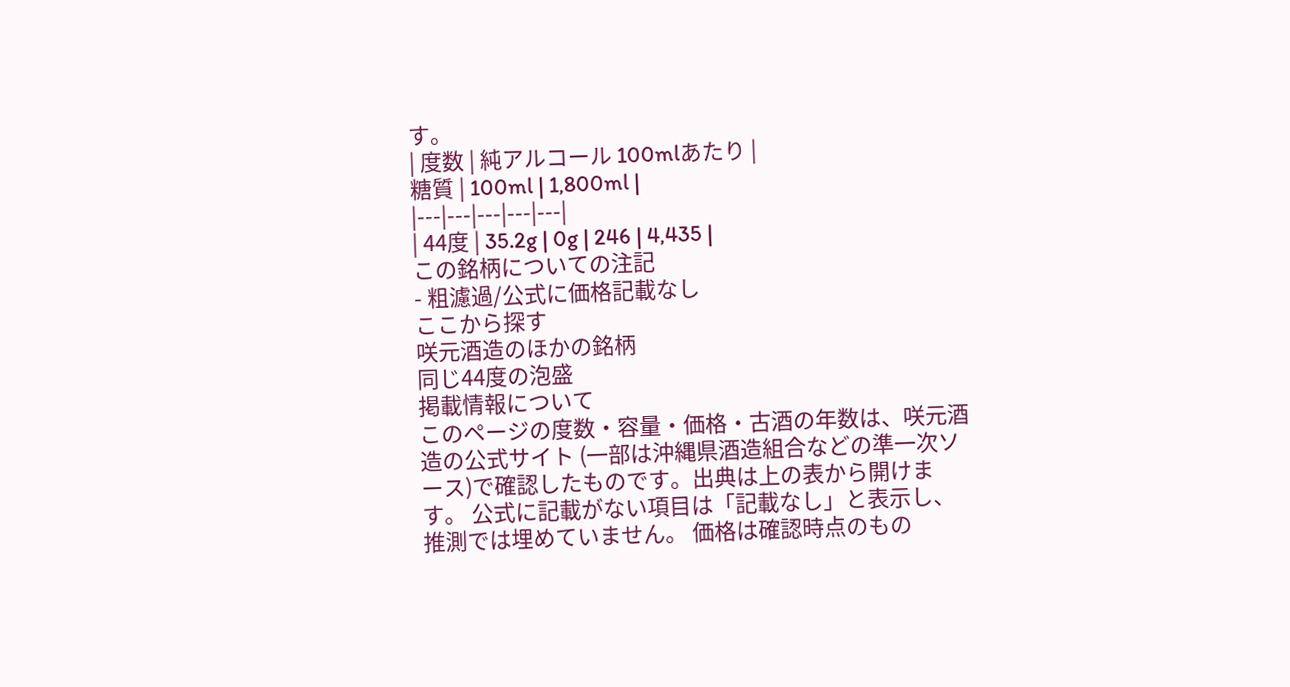す。
| 度数 | 純アルコール 100mlあたり |
糖質 | 100ml | 1,800ml |
|---|---|---|---|---|
| 44度 | 35.2g | 0g | 246 | 4,435 |
この銘柄についての注記
- 粗濾過/公式に価格記載なし
ここから探す
咲元酒造のほかの銘柄
同じ44度の泡盛
掲載情報について
このページの度数・容量・価格・古酒の年数は、咲元酒造の公式サイト (一部は沖縄県酒造組合などの準一次ソース)で確認したものです。出典は上の表から開けます。 公式に記載がない項目は「記載なし」と表示し、推測では埋めていません。 価格は確認時点のもの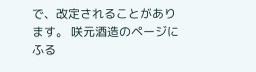で、改定されることがあります。 咲元酒造のページに ふる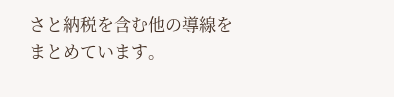さと納税を含む他の導線をまとめています。